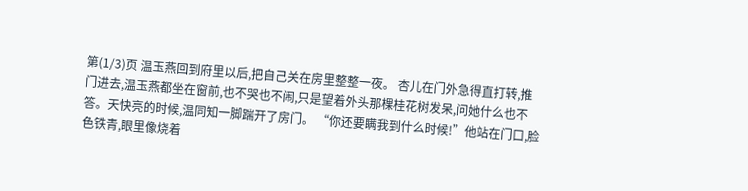第(1/3)页 温玉燕回到府里以后,把自己关在房里整整一夜。 杏儿在门外急得直打转,推门进去,温玉燕都坐在窗前,也不哭也不闹,只是望着外头那棵桂花树发呆,问她什么也不答。天快亮的时候,温同知一脚踹开了房门。 “你还要瞒我到什么时候!”他站在门口,脸色铁青,眼里像烧着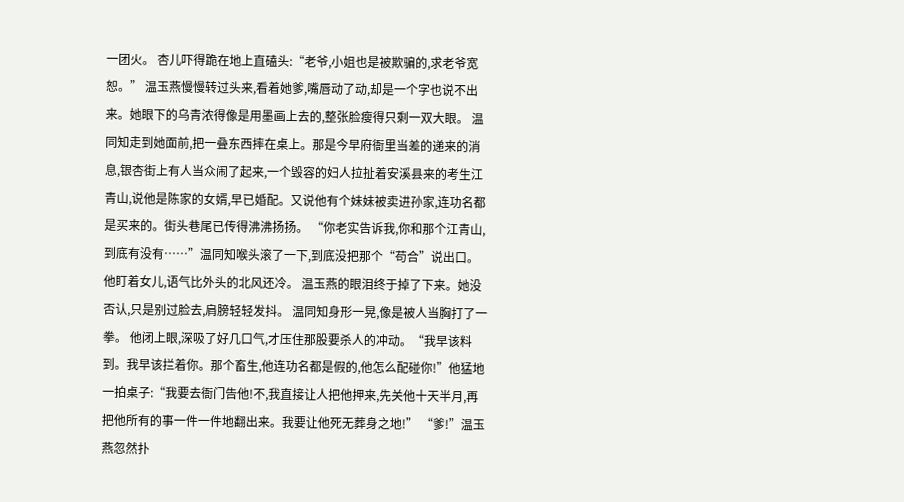一团火。 杏儿吓得跪在地上直磕头:“老爷,小姐也是被欺骗的,求老爷宽恕。” 温玉燕慢慢转过头来,看着她爹,嘴唇动了动,却是一个字也说不出来。她眼下的乌青浓得像是用墨画上去的,整张脸瘦得只剩一双大眼。 温同知走到她面前,把一叠东西摔在桌上。那是今早府衙里当差的递来的消息,银杏街上有人当众闹了起来,一个毁容的妇人拉扯着安溪县来的考生江青山,说他是陈家的女婿,早已婚配。又说他有个妹妹被卖进孙家,连功名都是买来的。街头巷尾已传得沸沸扬扬。 “你老实告诉我,你和那个江青山,到底有没有……”温同知喉头滚了一下,到底没把那个“苟合”说出口。他盯着女儿,语气比外头的北风还冷。 温玉燕的眼泪终于掉了下来。她没否认,只是别过脸去,肩膀轻轻发抖。 温同知身形一晃,像是被人当胸打了一拳。 他闭上眼,深吸了好几口气,才压住那股要杀人的冲动。“我早该料到。我早该拦着你。那个畜生,他连功名都是假的,他怎么配碰你!”他猛地一拍桌子:“我要去衙门告他!不,我直接让人把他押来,先关他十天半月,再把他所有的事一件一件地翻出来。我要让他死无葬身之地!” “爹!”温玉燕忽然扑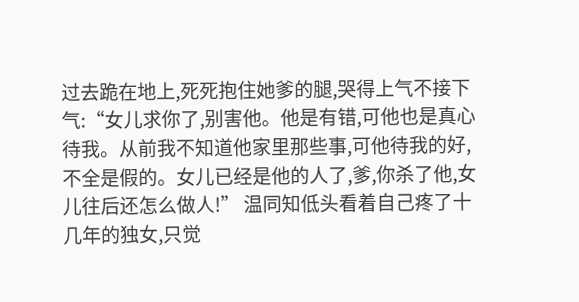过去跪在地上,死死抱住她爹的腿,哭得上气不接下气:“女儿求你了,别害他。他是有错,可他也是真心待我。从前我不知道他家里那些事,可他待我的好,不全是假的。女儿已经是他的人了,爹,你杀了他,女儿往后还怎么做人!” 温同知低头看着自己疼了十几年的独女,只觉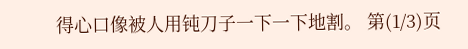得心口像被人用钝刀子一下一下地割。 第(1/3)页